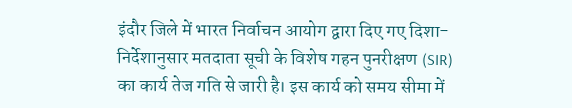इंदौर जिले में भारत निर्वाचन आयोग द्वारा दिए गए दिशा-निर्देशानुसार मतदाता सूची के विशेष गहन पुनरीक्षण (SIR) का कार्य तेज गति से जारी है। इस कार्य को समय सीमा में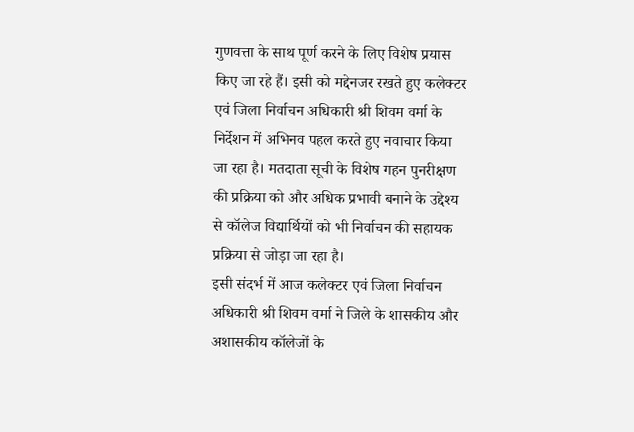गुणवत्ता के साथ पूर्ण करने के लिए विशेष प्रयास किए जा रहे हैं। इसी को मद्देनजर रखते हुए कलेक्टर एवं जिला निर्वाचन अधिकारी श्री शिवम वर्मा के निर्देशन में अभिनव पहल करते हुए नवाचार किया जा रहा है। मतदाता सूची के विशेष गहन पुनरीक्षण की प्रक्रिया को और अधिक प्रभावी बनाने के उद्देश्य से कॉलेज विद्यार्थियों को भी निर्वाचन की सहायक प्रक्रिया से जोड़ा जा रहा है।
इसी संदर्भ में आज कलेक्टर एवं जिला निर्वाचन अधिकारी श्री शिवम वर्मा ने जिले के शासकीय और अशासकीय कॉलेजों के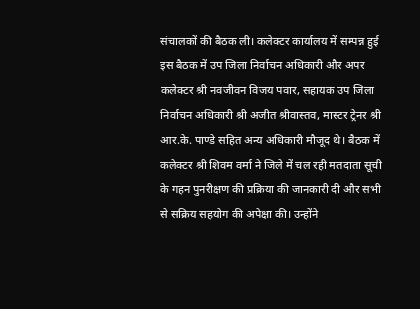संचालकों की बैठक ली। कलेक्टर कार्यालय में सम्पन्न हुई इस बैठक में उप जिला निर्वाचन अधिकारी और अपर कलेक्टर श्री नवजीवन विजय पवार, सहायक उप जिला निर्वाचन अधिकारी श्री अजीत श्रीवास्तव, मास्टर ट्रेनर श्री आर.के. पाण्डे सहित अन्य अधिकारी मौजूद थे। बैठक में कलेक्टर श्री शिवम वर्मा ने जिले में चल रही मतदाता सूची के गहन पुनरीक्षण की प्रक्रिया की जानकारी दी और सभी से सक्रिय सहयोग की अपेक्षा की। उन्होंने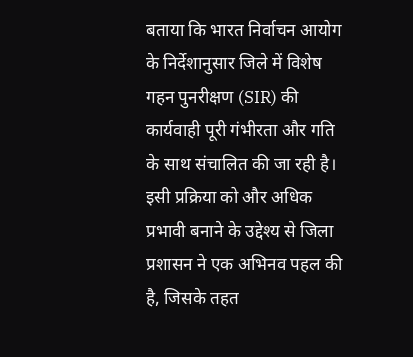बताया कि भारत निर्वाचन आयोग के निर्देशानुसार जिले में विशेष गहन पुनरीक्षण (SIR) की कार्यवाही पूरी गंभीरता और गति के साथ संचालित की जा रही है। इसी प्रक्रिया को और अधिक प्रभावी बनाने के उद्देश्य से जिला प्रशासन ने एक अभिनव पहल की है, जिसके तहत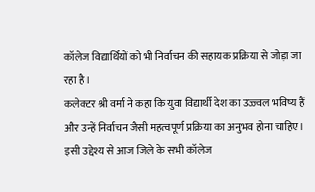कॉलेज विद्यार्थियों को भी निर्वाचन की सहायक प्रक्रिया से जोड़ा जा रहा है।
कलेक्टर श्री वर्मा ने कहा कि युवा विद्यार्थी देश का उज्ज्वल भविष्य हैं और उन्हें निर्वाचन जैसी महत्वपूर्ण प्रक्रिया का अनुभव होना चाहिए। इसी उद्देश्य से आज जिले के सभी कॉलेज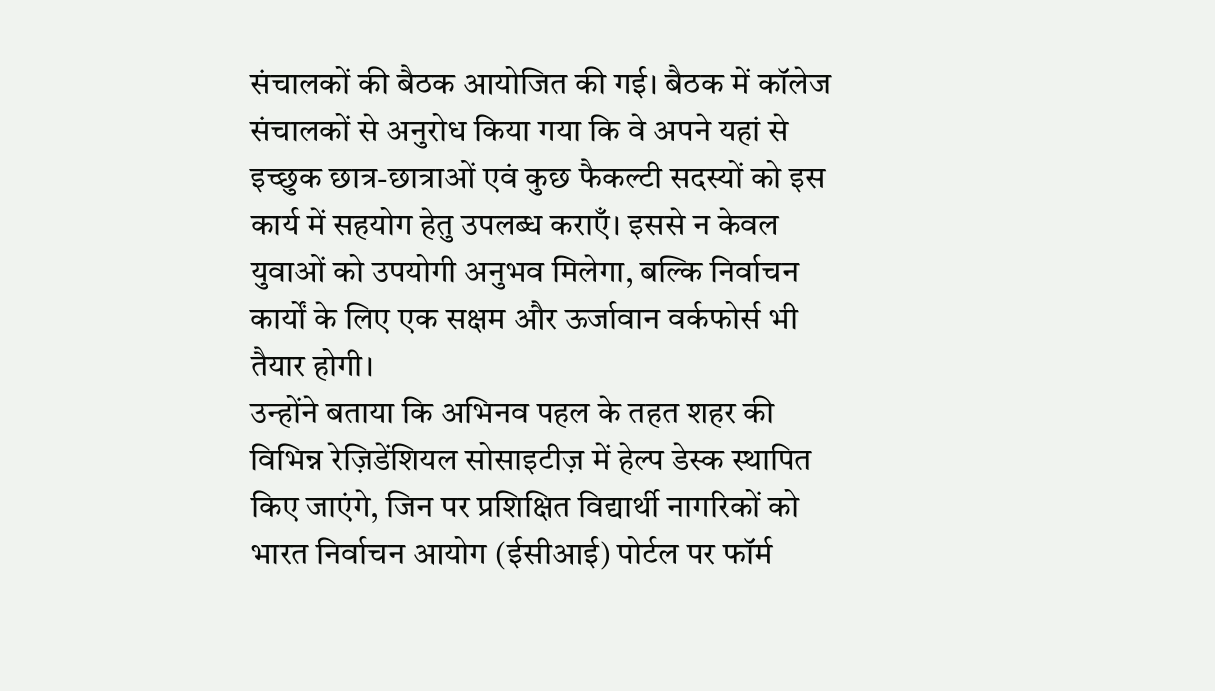संचालकों की बैठक आयोजित की गई। बैठक में कॉलेज संचालकों से अनुरोध किया गया कि वे अपने यहां से इच्छुक छात्र-छात्राओं एवं कुछ फैकल्टी सदस्यों को इस कार्य में सहयोग हेतु उपलब्ध कराएँ। इससे न केवल युवाओं को उपयोगी अनुभव मिलेगा, बल्कि निर्वाचन कार्यों के लिए एक सक्षम और ऊर्जावान वर्कफोर्स भी तैयार होगी।
उन्होंने बताया कि अभिनव पहल के तहत शहर की विभिन्न रेज़िडेंशियल सोसाइटीज़ में हेल्प डेस्क स्थापित किए जाएंगे, जिन पर प्रशिक्षित विद्यार्थी नागरिकों को भारत निर्वाचन आयोग (ईसीआई) पोर्टल पर फॉर्म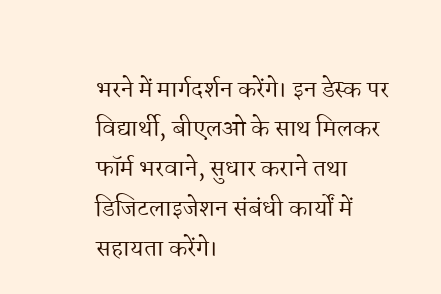भरने में मार्गदर्शन करेंगे। इन डेस्क पर विद्यार्थी, बीएलओ के साथ मिलकर फॉर्म भरवाने, सुधार कराने तथा डिजिटलाइजेशन संबंधी कार्यों में सहायता करेंगे।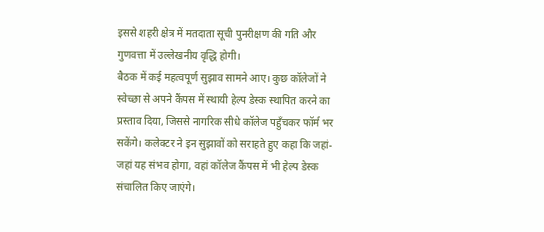इससे शहरी क्षेत्र में मतदाता सूची पुनरीक्षण की गति और गुणवत्ता में उल्लेखनीय वृद्धि होगी।
बैठक में कई महत्वपूर्ण सुझाव सामने आए। कुछ कॉलेजों ने स्वेच्छा से अपने कैंपस में स्थायी हेल्प डेस्क स्थापित करने का प्रस्ताव दिया, जिससे नागरिक सीधे कॉलेज पहुँचकर फॉर्म भर सकेंगे। कलेक्टर ने इन सुझावों को सराहते हुए कहा कि जहां-जहां यह संभव होगा, वहां कॉलेज कैंपस में भी हेल्प डेस्क संचालित किए जाएंगे।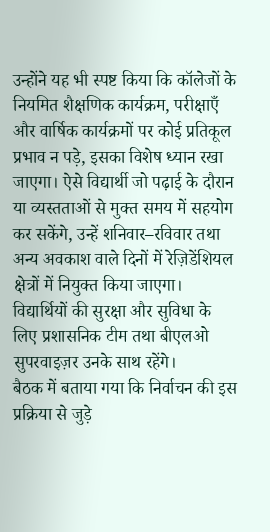उन्होंने यह भी स्पष्ट किया कि कॉलेजों के नियमित शैक्षणिक कार्यक्रम, परीक्षाएँ और वार्षिक कार्यक्रमों पर कोई प्रतिकूल प्रभाव न पड़े, इसका विशेष ध्यान रखा जाएगा। ऐसे विद्यार्थी जो पढ़ाई के दौरान या व्यस्तताओं से मुक्त समय में सहयोग कर सकेंगे, उन्हें शनिवार–रविवार तथा अन्य अवकाश वाले दिनों में रेज़िडेंशियल क्षेत्रों में नियुक्त किया जाएगा। विद्यार्थियों की सुरक्षा और सुविधा के लिए प्रशासनिक टीम तथा बीएलओ सुपरवाइज़र उनके साथ रहेंगे।
बैठक में बताया गया कि निर्वाचन की इस प्रक्रिया से जुड़े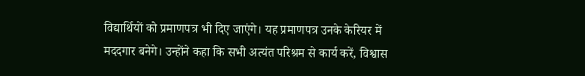विद्यार्थियों को प्रमाणपत्र भी दिए जाएंगे। यह प्रमाणपत्र उनके केरियर में मददगार बनेगे। उन्होंने कहा कि सभी अत्यंत परिश्रम से कार्य करें, विश्वास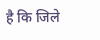है कि जिले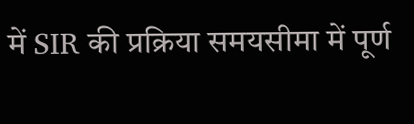में SIR की प्रक्रिया समयसीमा में पूर्ण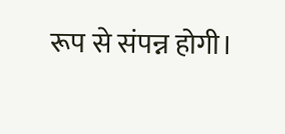रूप से संपन्न होगी।